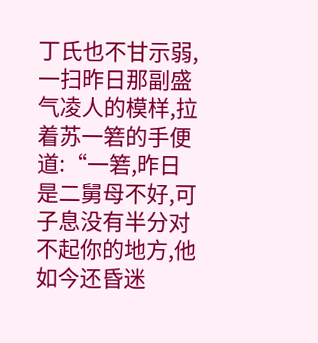丁氏也不甘示弱,一扫昨日那副盛气凌人的模样,拉着苏一箬的手便道:“一箬,昨日是二舅母不好,可子息没有半分对不起你的地方,他如今还昏迷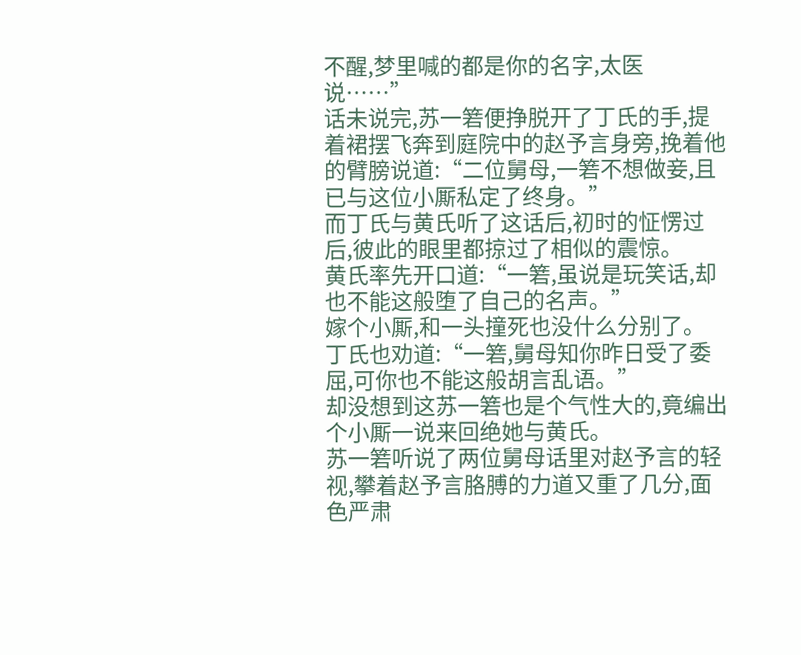不醒,梦里喊的都是你的名字,太医说……”
话未说完,苏一箬便挣脱开了丁氏的手,提着裙摆飞奔到庭院中的赵予言身旁,挽着他的臂膀说道:“二位舅母,一箬不想做妾,且已与这位小厮私定了终身。”
而丁氏与黄氏听了这话后,初时的怔愣过后,彼此的眼里都掠过了相似的震惊。
黄氏率先开口道:“一箬,虽说是玩笑话,却也不能这般堕了自己的名声。”
嫁个小厮,和一头撞死也没什么分别了。
丁氏也劝道:“一箬,舅母知你昨日受了委屈,可你也不能这般胡言乱语。”
却没想到这苏一箬也是个气性大的,竟编出个小厮一说来回绝她与黄氏。
苏一箬听说了两位舅母话里对赵予言的轻视,攀着赵予言胳膊的力道又重了几分,面色严肃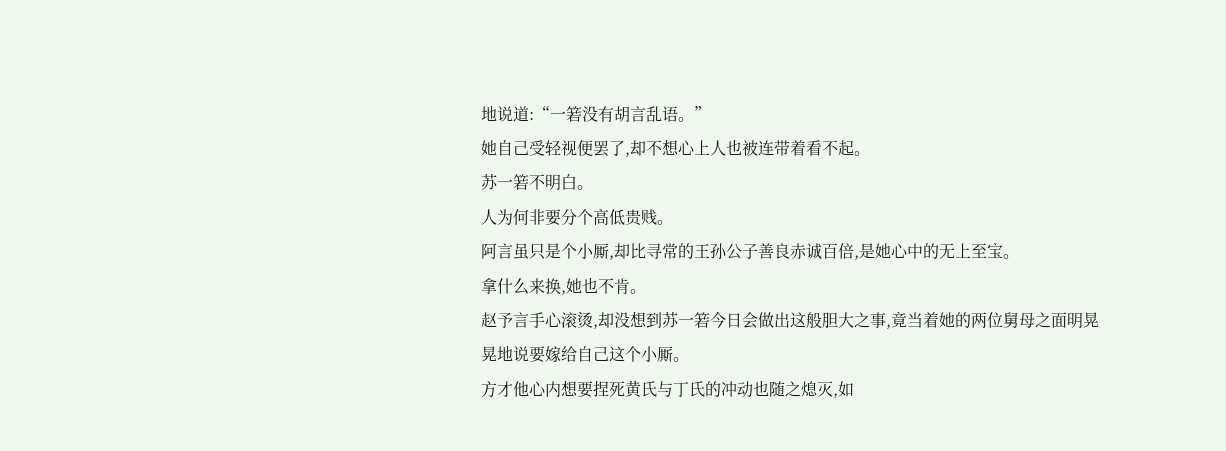地说道:“一箬没有胡言乱语。”
她自己受轻视便罢了,却不想心上人也被连带着看不起。
苏一箬不明白。
人为何非要分个高低贵贱。
阿言虽只是个小厮,却比寻常的王孙公子善良赤诚百倍,是她心中的无上至宝。
拿什么来换,她也不肯。
赵予言手心滚烫,却没想到苏一箬今日会做出这般胆大之事,竟当着她的两位舅母之面明晃晃地说要嫁给自己这个小厮。
方才他心内想要捏死黄氏与丁氏的冲动也随之熄灭,如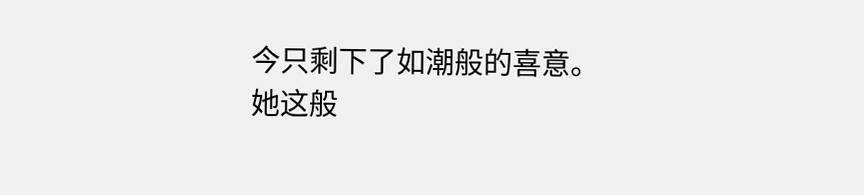今只剩下了如潮般的喜意。
她这般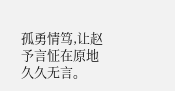孤勇情笃,让赵予言怔在原地久久无言。